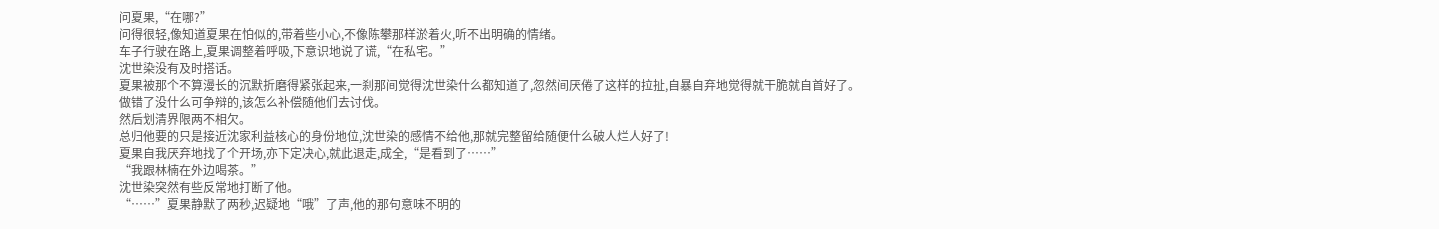问夏果,“在哪?”
问得很轻,像知道夏果在怕似的,带着些小心,不像陈攀那样淤着火,听不出明确的情绪。
车子行驶在路上,夏果调整着呼吸,下意识地说了谎,“在私宅。”
沈世染没有及时搭话。
夏果被那个不算漫长的沉默折磨得紧张起来,一刹那间觉得沈世染什么都知道了,忽然间厌倦了这样的拉扯,自暴自弃地觉得就干脆就自首好了。
做错了没什么可争辩的,该怎么补偿随他们去讨伐。
然后划清界限两不相欠。
总归他要的只是接近沈家利益核心的身份地位,沈世染的感情不给他,那就完整留给随便什么破人烂人好了!
夏果自我厌弃地找了个开场,亦下定决心,就此退走,成全,“是看到了……”
“我跟林楠在外边喝茶。”
沈世染突然有些反常地打断了他。
“……”夏果静默了两秒,迟疑地“哦”了声,他的那句意味不明的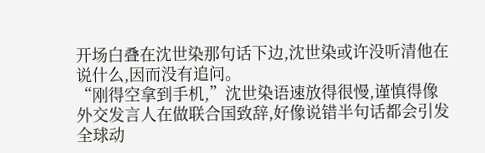开场白叠在沈世染那句话下边,沈世染或许没听清他在说什么,因而没有追问。
“刚得空拿到手机,”沈世染语速放得很慢,谨慎得像外交发言人在做联合国致辞,好像说错半句话都会引发全球动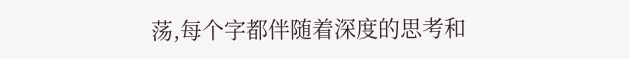荡,每个字都伴随着深度的思考和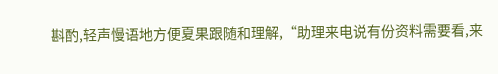斟酌,轻声慢语地方便夏果跟随和理解,“助理来电说有份资料需要看,来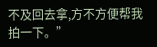不及回去拿,方不方便帮我拍一下。”